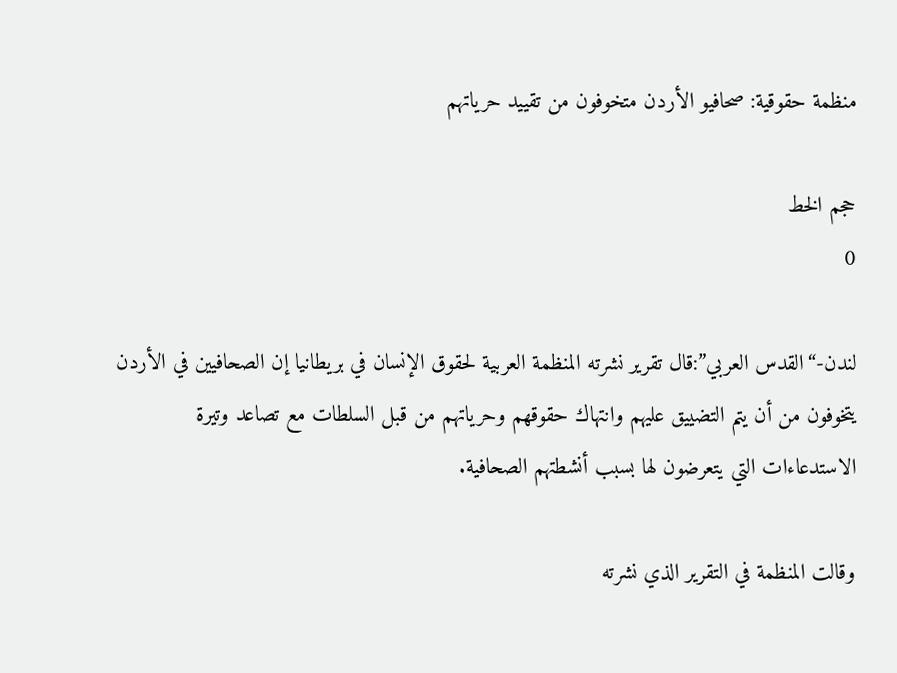منظمة حقوقية: صحافيو الأردن متخوفون من تقييد حرياتهم

حجم الخط
0

لندن-“القدس العربي”:قال تقرير نشرته المنظمة العربية لحقوق الإنسان في بريطانيا إن الصحافيين في الأردن يتخوفون من أن يتم التضييق عليهم وانتهاك حقوقهم وحرياتهم من قبل السلطات مع تصاعد وتيرة الاستدعاءات التي يتعرضون لها بسبب أنشطتهم الصحافية.

وقالت المنظمة في التقرير الذي نشرته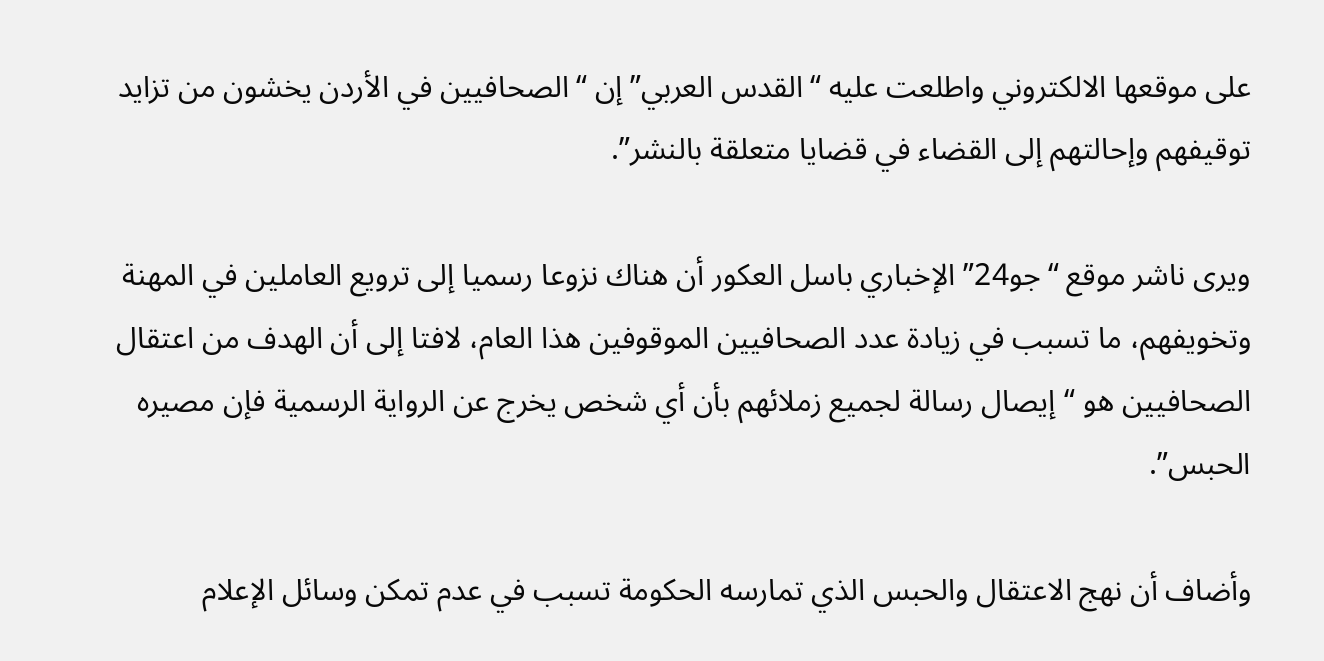على موقعها الالكتروني واطلعت عليه “القدس العربي” إن “الصحافيين في الأردن يخشون من تزايد توقيفهم وإحالتهم إلى القضاء في قضايا متعلقة بالنشر”.

ويرى ناشر موقع “جو24” الإخباري باسل العكور أن هناك نزوعا رسميا إلى ترويع العاملين في المهنة وتخويفهم، ما تسبب في زيادة عدد الصحافيين الموقوفين هذا العام، لافتا إلى أن الهدف من اعتقال الصحافيين هو “إيصال رسالة لجميع زملائهم بأن أي شخص يخرج عن الرواية الرسمية فإن مصيره الحبس”.

وأضاف أن نهج الاعتقال والحبس الذي تمارسه الحكومة تسبب في عدم تمكن وسائل الإعلام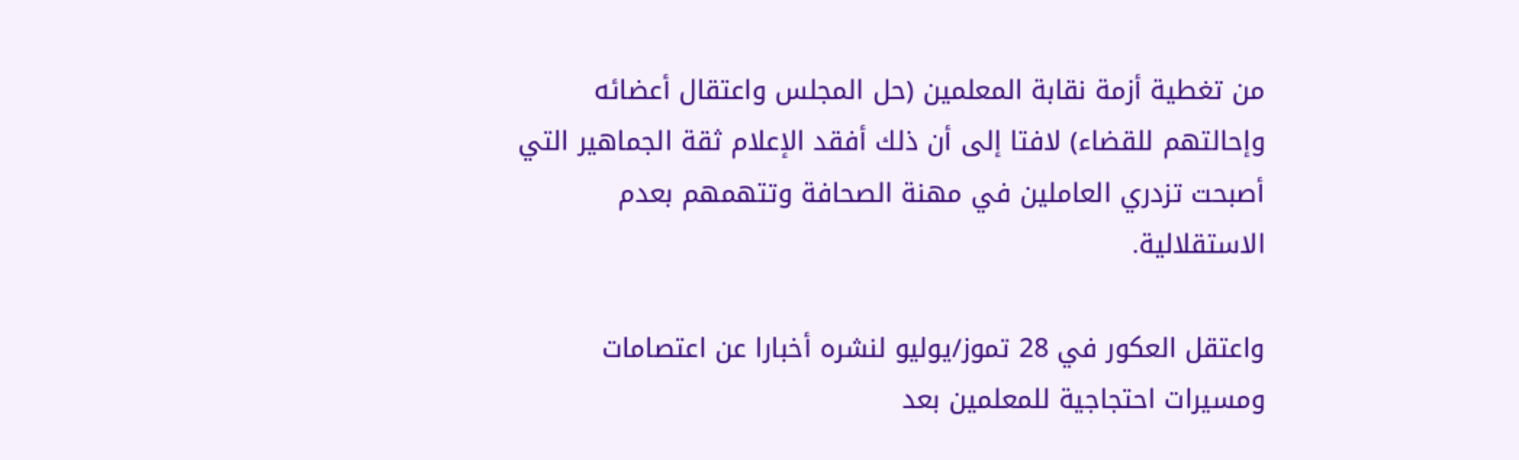من تغطية أزمة نقابة المعلمين (حل المجلس واعتقال أعضائه وإحالتهم للقضاء) لافتا إلى أن ذلك أفقد الإعلام ثقة الجماهير التي أصبحت تزدري العاملين في مهنة الصحافة وتتهمهم بعدم الاستقلالية.

واعتقل العكور في 28 تموز/يوليو لنشره أخبارا عن اعتصامات ومسيرات احتجاجية للمعلمين بعد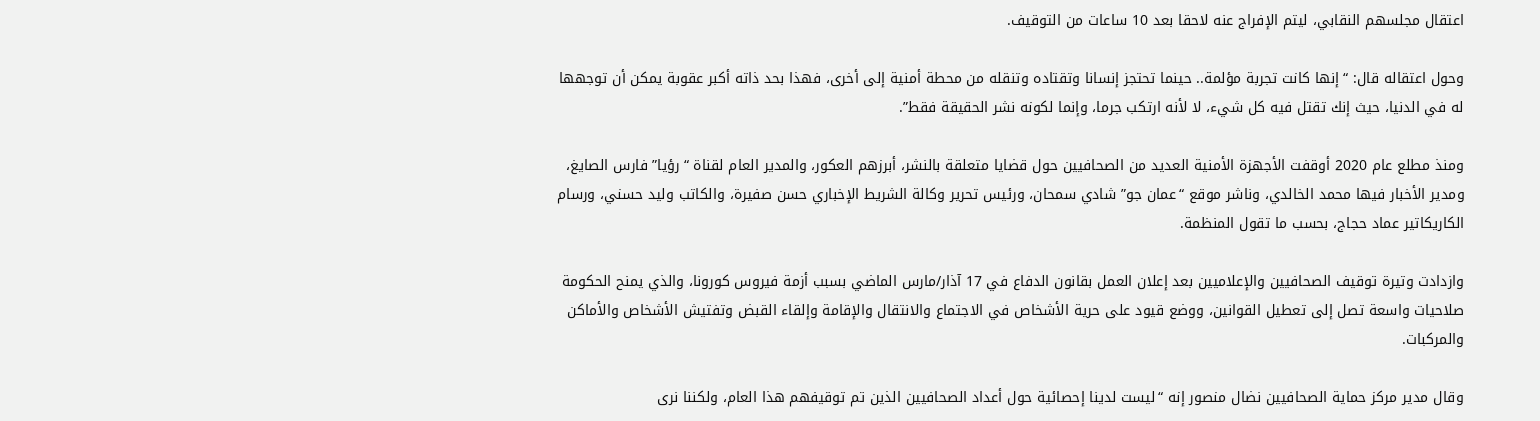اعتقال مجلسهم النقابي، ليتم الإفراج عنه لاحقا بعد 10 ساعات من التوقيف.

وحول اعتقاله قال: “إنها كانت تجربة مؤلمة.. حينما تحتجز إنسانا وتقتاده وتنقله من محطة أمنية إلى أخرى، فهذا بحد ذاته أكبر عقوبة يمكن أن توجهها له في الدنيا، حيث إنك تقتل فيه كل شيء، لا لأنه ارتكب جرما، وإنما لكونه نشر الحقيقة فقط”.

ومنذ مطلع عام 2020 أوقفت الأجهزة الأمنية العديد من الصحافيين حول قضايا متعلقة بالنشر، أبرزهم العكور، والمدير العام لقناة “رؤيا” فارس الصايغ، ومدير الأخبار فيها محمد الخالدي، وناشر موقع “عمان جو” شادي سمحان، ورئيس تحرير وكالة الشريط الإخباري حسن صفيرة، والكاتب وليد حسني، ورسام الكاريكاتير عماد حجاج، بحسب ما تقول المنظمة.

وازدادت وتيرة توقيف الصحافيين والإعلاميين بعد إعلان العمل بقانون الدفاع في 17 آذار/مارس الماضي بسبب أزمة فيروس كورونا، والذي يمنح الحكومة صلاحيات واسعة تصل إلى تعطيل القوانين، ووضع قيود على حرية الأشخاص في الاجتماع والانتقال والإقامة وإلقاء القبض وتفتيش الأشخاص والأماكن والمركبات.

وقال مدير مركز حماية الصحافيين نضال منصور إنه “ليست لدينا إحصائية حول أعداد الصحافيين الذين تم توقيفهم هذا العام، ولكننا نرى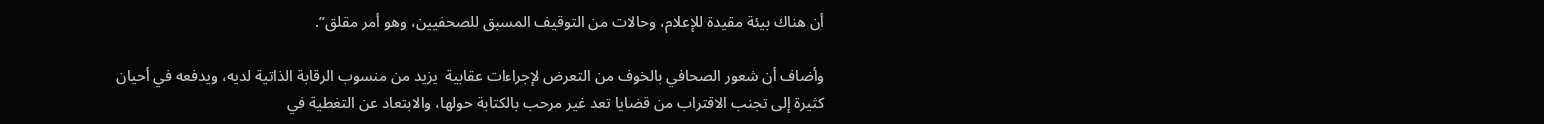أن هناك بيئة مقيدة للإعلام، وحالات من التوقيف المسبق للصحفيين، وهو أمر مقلق”.

وأضاف أن شعور الصحافي بالخوف من التعرض لإجراءات عقابية  يزيد من منسوب الرقابة الذاتية لديه، ويدفعه في أحيان كثيرة إلى تجنب الاقتراب من قضايا تعد غير مرحب بالكتابة حولها، والابتعاد عن التغطية في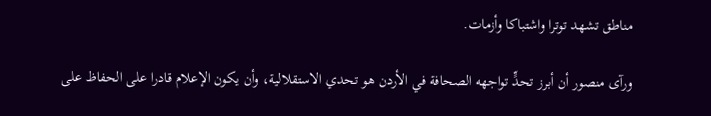مناطق تشهد توترا واشتباكا وأزمات.

ورآى منصور أن أبرز تحدٍّ تواجهه الصحافة في الأردن هو تحدي الاستقلالية، وأن يكون الإعلام قادرا على الحفاظ على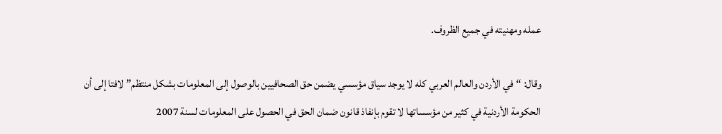عمله ومهنيته في جميع الظروف.

وقال: “في الأردن والعالم العربي كله لا يوجد سياق مؤسسي يضمن حق الصحافيين بالوصول إلى المعلومات بشكل منتظم” لافتا إلى أن الحكومة الأردنية في كثير من مؤسساتها لا تقوم بإنفاذ قانون ضمان الحق في الحصول على المعلومات لسنة 2007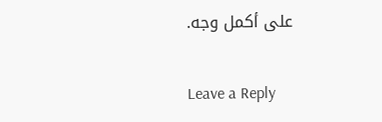على أكمل وجه.

Leave a Reply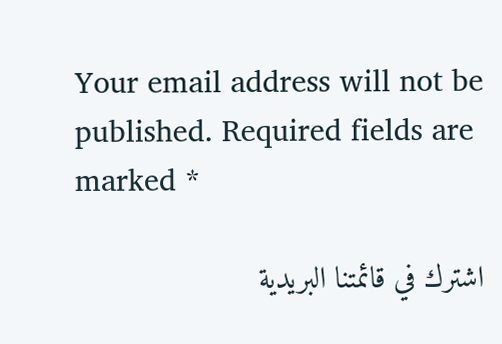Your email address will not be published. Required fields are marked *

اشترك في قائمتنا البريدية